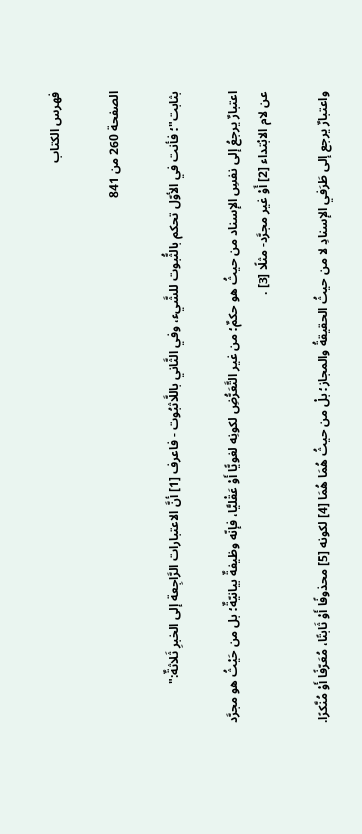فهرس الكتاب

الصفحة 260 من 841

بثابت"؛ فأنت في الأوّل تحكم بالثُّبوت للشَّيء، وفي الثَّاني باللَّاثبُوت - فاعرف [1] أنَّ الاعتبارات الرَّاجِعة إلى الخبرِ ثَلاثةٌ:"

اعتبارٌ يرجعُ إلى نفسِ الإسناد من حيثُ هو حكمٌ؛ من غير التَّعَرُّضِ لكونِه لغويًّا أَوْ عَقْليًّا، فإنّه وظيفةٌ بيانيّةٌ؛ بل من حَيْثُ هو مجرَّد عن لام الابْتداء [2] أَوْ غير مجرَّد- مثلًا [3] .

واعتبارٌ يرجع إلى طَرَفي الإسنادِ لا من حيثُ الحقيقةُ والمجاز؛ بلْ من حيثُ هُمَا هُمَا [4] لكونه [5] محذوفًا أَوْ ثَابتًا، مُعَرّفًا أَوْ مُنَّكرًا.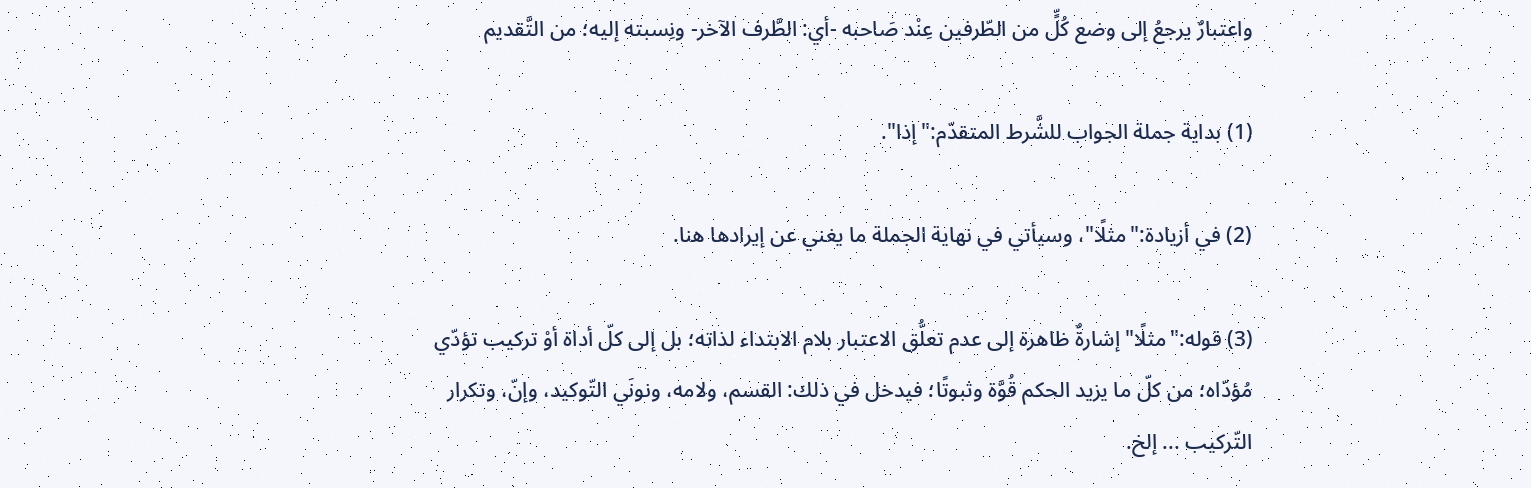واعتبارٌ يرجعُ إلى وضع كُلٍّ من الطّرفين عِنْد صَاحبه -أي: الطَّرف الآخر- ونِسبته إليه؛ من التَّقديم

(1) بداية جملة الجواب للشَّرط المتقدّم:"إذا".

(2) في أزيادة:"مثلًا"، وسيأتي في نهاية الجملة ما يغني عن إيرادها هنا.

(3) قوله:"مثلًا"إشارةٌ ظاهرة إلى عدم تعلُّق الاعتبار بلام الابتداء لذاته؛ بل إلى كلّ أداة أوْ تركيب تؤدّي مُؤدّاه؛ من كلّ ما يزيد الحكم قُوَّة وثبوتًا؛ فيدخل في ذلك: القسم، ولامه، ونونَي التّوكيد، وإنّ، وتكرار التّركيب ... إلخ.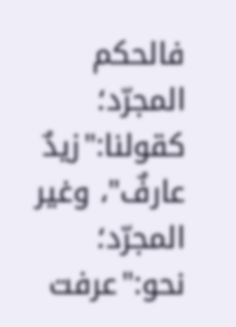فالحكم المجرّد؛ كقولنا:"زيدٌ عارفٌ"، وغير المجرّد؛ نحو:"عرفت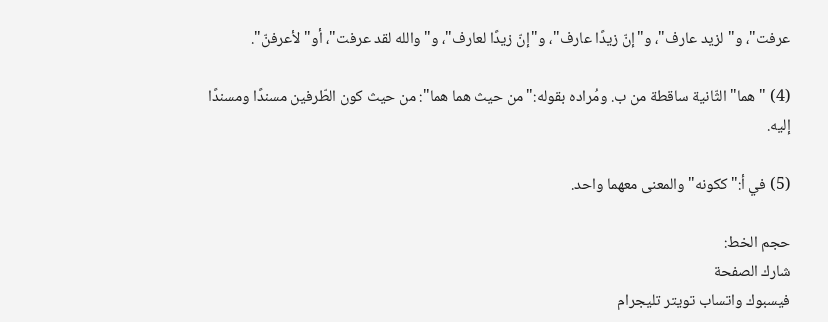عرفت"، و"لزيد عارف"، و"إنّ زيدًا عارف"، و"إنّ زيدًا لعارف"، و"والله لقد عرفت"، أو"لأعرفنّ".

(4) "هما"الثّانية ساقطة من ب. ومُراده بقوله:"من حيث هما هما": من حيث كون الطّرفين مسندًا ومسندًا إليه.

(5) في أ:"ككونه"والمعنى معهما واحد.

حجم الخط:
شارك الصفحة
فيسبوك واتساب تويتر تليجرام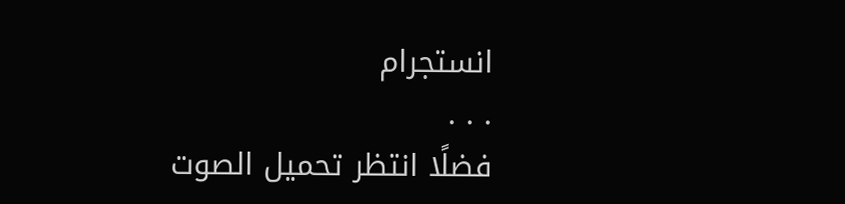انستجرام
. . .
فضلًا انتظر تحميل الصوت